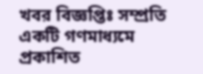খবর বিজ্ঞপ্তিঃ সম্প্রতি একটি গণমাধ্যমে প্রকাশিত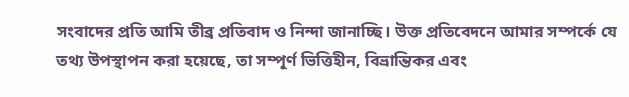সংবাদের প্রতি আমি তীব্র প্রতিবাদ ও নিন্দা জানাচ্ছি। উক্ত প্রতিবেদনে আমার সম্পর্কে যে তথ্য উপস্থাপন করা হয়েছে, তা সম্পূর্ণ ভিত্তিহীন, বিভ্রান্তিকর এবং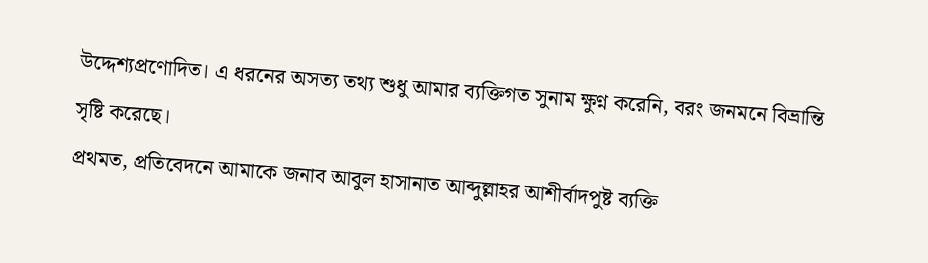উদ্দেশ্যপ্রণোদিত। এ ধরনের অসত্য তথ্য শুধু আমার ব্যক্তিগত সুনাম ক্ষুণ্ন করেনি, বরং জনমনে বিভ্রান্তি সৃষ্টি করেছে।
প্রথমত, প্রতিবেদনে আমাকে জনাব আবুল হাসানাত আব্দুল্লাহর আশীর্বাদপুষ্ট ব্যক্তি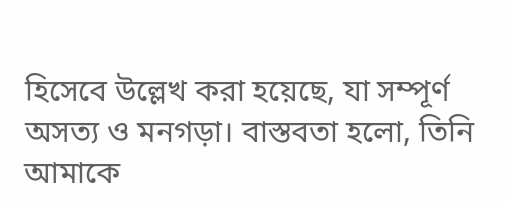হিসেবে উল্লেখ করা হয়েছে, যা সম্পূর্ণ অসত্য ও মনগড়া। বাস্তবতা হলো, তিনি আমাকে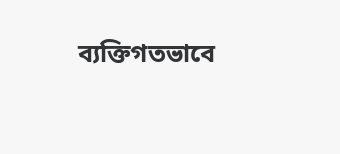ব্যক্তিগতভাবে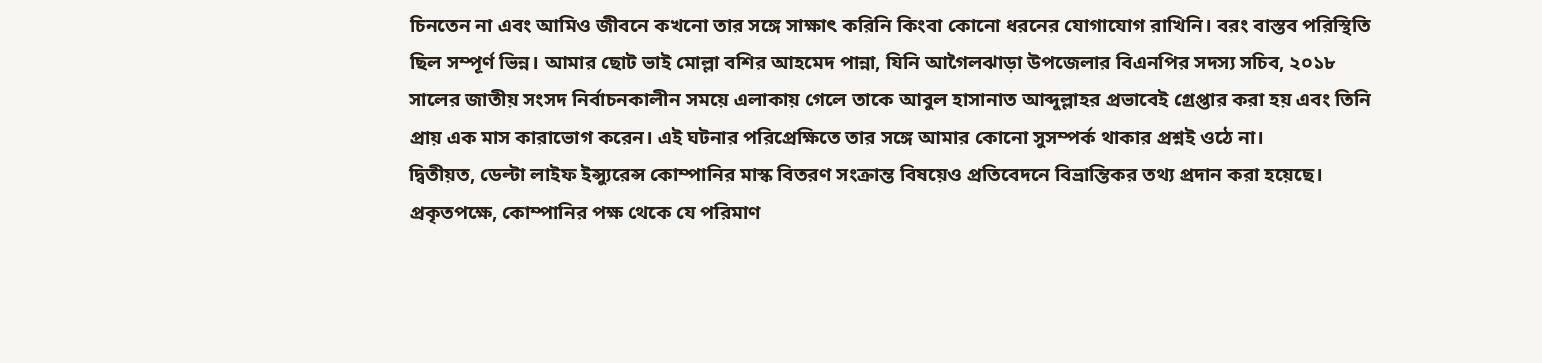চিনতেন না এবং আমিও জীবনে কখনো তার সঙ্গে সাক্ষাৎ করিনি কিংবা কোনো ধরনের যোগাযোগ রাখিনি। বরং বাস্তব পরিস্থিতি ছিল সম্পূর্ণ ভিন্ন। আমার ছোট ভাই মোল্লা বশির আহমেদ পান্না, যিনি আগৈলঝাড়া উপজেলার বিএনপির সদস্য সচিব, ২০১৮ সালের জাতীয় সংসদ নির্বাচনকালীন সময়ে এলাকায় গেলে তাকে আবুল হাসানাত আব্দুল্লাহর প্রভাবেই গ্রেপ্তার করা হয় এবং তিনি প্রায় এক মাস কারাভোগ করেন। এই ঘটনার পরিপ্রেক্ষিতে তার সঙ্গে আমার কোনো সুসম্পর্ক থাকার প্রশ্নই ওঠে না।
দ্বিতীয়ত, ডেল্টা লাইফ ইন্স্যুরেন্স কোম্পানির মাস্ক বিতরণ সংক্রান্ত বিষয়েও প্রতিবেদনে বিভ্রান্তিকর তথ্য প্রদান করা হয়েছে। প্রকৃতপক্ষে, কোম্পানির পক্ষ থেকে যে পরিমাণ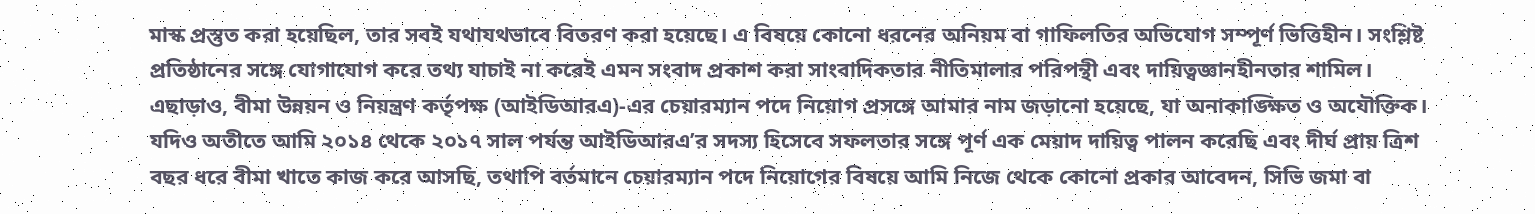মাস্ক প্রস্তুত করা হয়েছিল, তার সবই যথাযথভাবে বিতরণ করা হয়েছে। এ বিষয়ে কোনো ধরনের অনিয়ম বা গাফিলতির অভিযোগ সম্পূর্ণ ভিত্তিহীন। সংশ্লিষ্ট প্রতিষ্ঠানের সঙ্গে যোগাযোগ করে তথ্য যাচাই না করেই এমন সংবাদ প্রকাশ করা সাংবাদিকতার নীতিমালার পরিপন্থী এবং দায়িত্বজ্ঞানহীনতার শামিল।
এছাড়াও, বীমা উন্নয়ন ও নিয়ন্ত্রণ কর্তৃপক্ষ (আইডিআরএ)-এর চেয়ারম্যান পদে নিয়োগ প্রসঙ্গে আমার নাম জড়ানো হয়েছে, যা অনাকাঙ্ক্ষিত ও অযৌক্তিক। যদিও অতীতে আমি ২০১৪ থেকে ২০১৭ সাল পর্যন্ত আইডিআরএ’র সদস্য হিসেবে সফলতার সঙ্গে পূর্ণ এক মেয়াদ দায়িত্ব পালন করেছি এবং দীর্ঘ প্রায় ত্রিশ বছর ধরে বীমা খাতে কাজ করে আসছি, তথাপি বর্তমানে চেয়ারম্যান পদে নিয়োগের বিষয়ে আমি নিজে থেকে কোনো প্রকার আবেদন, সিভি জমা বা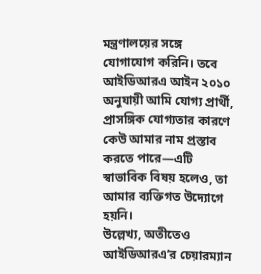মন্ত্রণালয়ের সঙ্গে যোগাযোগ করিনি। তবে আইডিআরএ আইন ২০১০ অনুযায়ী আমি যোগ্য প্রার্থী, প্রাসঙ্গিক যোগ্যতার কারণে কেউ আমার নাম প্রস্তাব করতে পারে—এটি স্বাভাবিক বিষয় হলেও, তা আমার ব্যক্তিগত উদ্যোগে হয়নি।
উল্লেখ্য, অতীতেও আইডিআরএ’র চেয়ারম্যান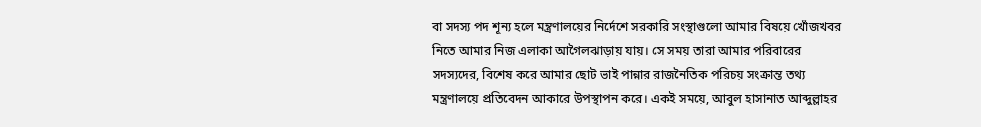বা সদস্য পদ শূন্য হলে মন্ত্রণালয়ের নির্দেশে সরকারি সংস্থাগুলো আমার বিষয়ে খোঁজখবর নিতে আমার নিজ এলাকা আগৈলঝাড়ায় যায়। সে সময় তারা আমার পরিবারের সদস্যদের, বিশেষ করে আমার ছোট ভাই পান্নার রাজনৈতিক পরিচয় সংক্রান্ত তথ্য মন্ত্রণালয়ে প্রতিবেদন আকারে উপস্থাপন করে। একই সময়ে, আবুল হাসানাত আব্দুল্লাহর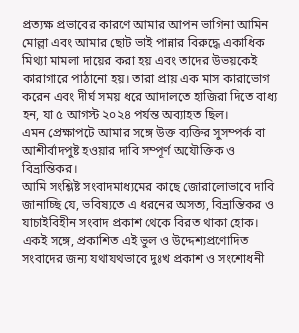প্রত্যক্ষ প্রভাবের কারণে আমার আপন ভাগিনা আমিন মোল্লা এবং আমার ছোট ভাই পান্নার বিরুদ্ধে একাধিক মিথ্যা মামলা দায়ের করা হয় এবং তাদের উভয়কেই কারাগারে পাঠানো হয়। তারা প্রায় এক মাস কারাভোগ করেন এবং দীর্ঘ সময় ধরে আদালতে হাজিরা দিতে বাধ্য হন, যা ৫ আগস্ট ২০২৪ পর্যন্ত অব্যাহত ছিল।
এমন প্রেক্ষাপটে আমার সঙ্গে উক্ত ব্যক্তির সুসম্পর্ক বা আশীর্বাদপুষ্ট হওয়ার দাবি সম্পূর্ণ অযৌক্তিক ও বিভ্রান্তিকর।
আমি সংশ্লিষ্ট সংবাদমাধ্যমের কাছে জোরালোভাবে দাবি জানাচ্ছি যে, ভবিষ্যতে এ ধরনের অসত্য, বিভ্রান্তিকর ও যাচাইবিহীন সংবাদ প্রকাশ থেকে বিরত থাকা হোক। একই সঙ্গে, প্রকাশিত এই ভুল ও উদ্দেশ্যপ্রণোদিত সংবাদের জন্য যথাযথভাবে দুঃখ প্রকাশ ও সংশোধনী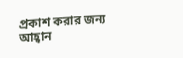প্রকাশ করার জন্য আহ্বান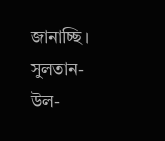জানাচ্ছি।
সুলতান-উল-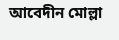আবেদীন মোল্লা